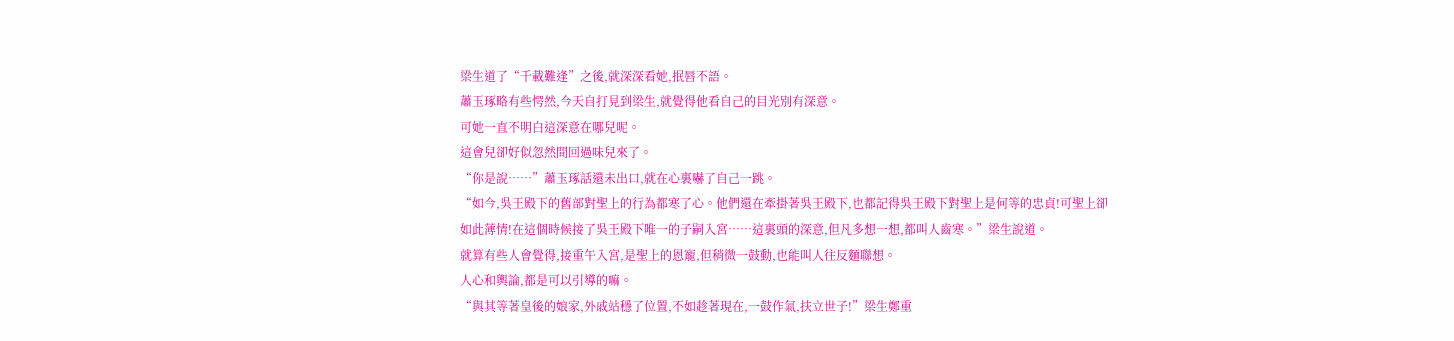梁生道了“千載難逢”之後,就深深看她,抿唇不語。
蕭玉琢略有些愕然,今天自打見到梁生,就覺得他看自己的目光別有深意。
可她一直不明白這深意在哪兒呢。
這會兒卻好似忽然間回過味兒來了。
“你是說……”蕭玉琢話還未出口,就在心裏嚇了自己一跳。
“如今,吳王殿下的舊部對聖上的行為都寒了心。他們還在牽掛著吳王殿下,也都記得吳王殿下對聖上是何等的忠貞!可聖上卻如此薄情!在這個時候接了吳王殿下唯一的子嗣入宮……這裏頭的深意,但凡多想一想,都叫人齒寒。”梁生說道。
就算有些人會覺得,接重午入宮,是聖上的恩寵,但稍微一鼓動,也能叫人往反麵聯想。
人心和輿論,都是可以引導的嘛。
“與其等著皇後的娘家,外戚站穩了位置,不如趁著現在,一鼓作氣,扶立世子!”梁生鄭重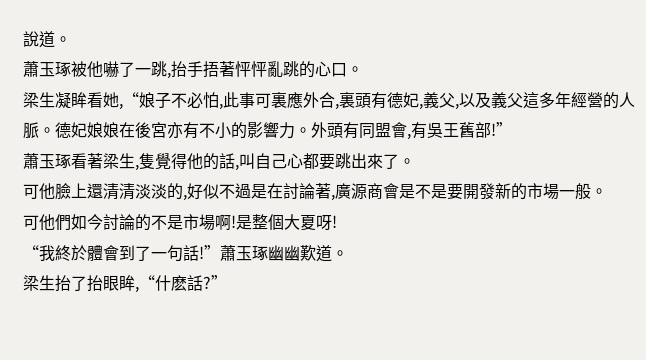說道。
蕭玉琢被他嚇了一跳,抬手捂著怦怦亂跳的心口。
梁生凝眸看她,“娘子不必怕,此事可裏應外合,裏頭有德妃,義父,以及義父這多年經營的人脈。德妃娘娘在後宮亦有不小的影響力。外頭有同盟會,有吳王舊部!”
蕭玉琢看著梁生,隻覺得他的話,叫自己心都要跳出來了。
可他臉上還清清淡淡的,好似不過是在討論著,廣源商會是不是要開發新的市場一般。
可他們如今討論的不是市場啊!是整個大夏呀!
“我終於體會到了一句話!”蕭玉琢幽幽歎道。
梁生抬了抬眼眸,“什麽話?”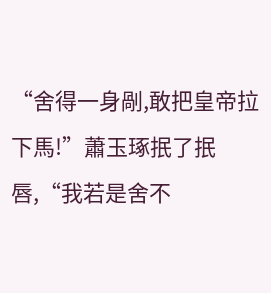“舍得一身剮,敢把皇帝拉下馬!”蕭玉琢抿了抿唇,“我若是舍不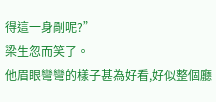得這一身剮呢?”
梁生忽而笑了。
他眉眼彎彎的樣子甚為好看,好似整個廳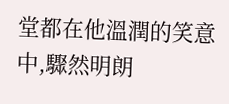堂都在他溫潤的笑意中,驟然明朗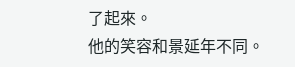了起來。
他的笑容和景延年不同。